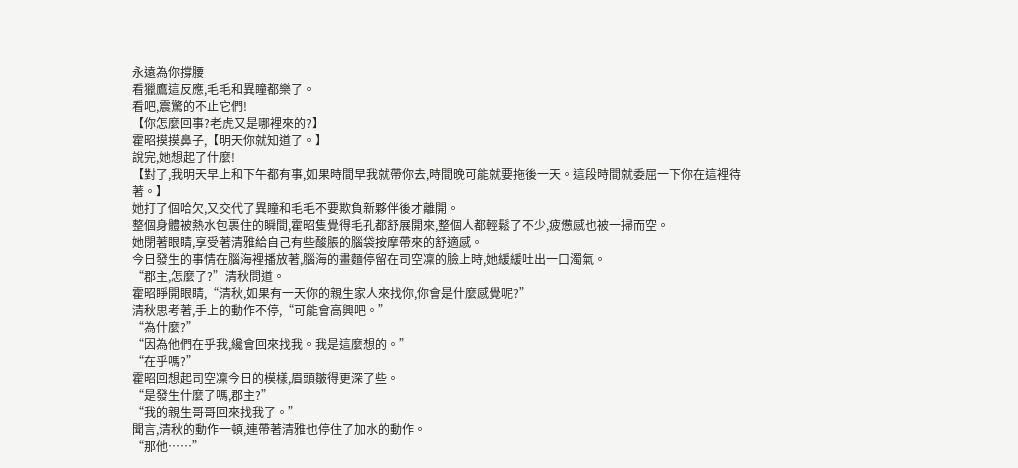永遠為你撐腰
看獵鷹這反應,毛毛和異瞳都樂了。
看吧,震驚的不止它們!
【你怎麼回事?老虎又是哪裡來的?】
霍昭摸摸鼻子,【明天你就知道了。】
說完,她想起了什麼!
【對了,我明天早上和下午都有事,如果時間早我就帶你去,時間晚可能就要拖後一天。這段時間就委屈一下你在這裡待著。】
她打了個哈欠,又交代了異瞳和毛毛不要欺負新夥伴後才離開。
整個身體被熱水包裹住的瞬間,霍昭隻覺得毛孔都舒展開來,整個人都輕鬆了不少,疲憊感也被一掃而空。
她閉著眼睛,享受著清雅給自己有些酸脹的腦袋按摩帶來的舒適感。
今日發生的事情在腦海裡播放著,腦海的畫麵停留在司空凜的臉上時,她緩緩吐出一口濁氣。
“郡主,怎麼了?”清秋問道。
霍昭睜開眼睛,“清秋,如果有一天你的親生家人來找你,你會是什麼感覺呢?”
清秋思考著,手上的動作不停,“可能會高興吧。”
“為什麼?”
“因為他們在乎我,纔會回來找我。我是這麼想的。”
“在乎嗎?”
霍昭回想起司空凜今日的模樣,眉頭皺得更深了些。
“是發生什麼了嗎,郡主?”
“我的親生哥哥回來找我了。”
聞言,清秋的動作一頓,連帶著清雅也停住了加水的動作。
“那他……”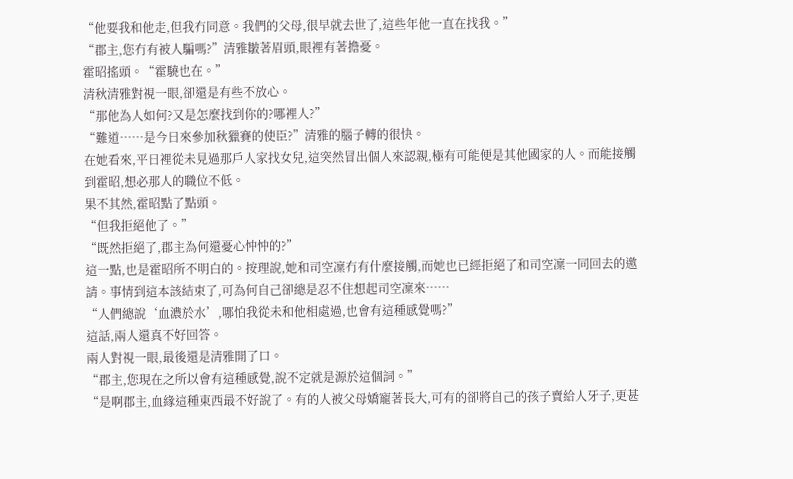“他要我和他走,但我冇同意。我們的父母,很早就去世了,這些年他一直在找我。”
“郡主,您冇有被人騙嗎?”清雅皺著眉頭,眼裡有著擔憂。
霍昭搖頭。“霍驍也在。”
清秋清雅對視一眼,卻還是有些不放心。
“那他為人如何?又是怎麼找到你的?哪裡人?”
“難道……是今日來參加秋獵賽的使臣?”清雅的腦子轉的很快。
在她看來,平日裡從未見過那戶人家找女兒,這突然冒出個人來認親,極有可能便是其他國家的人。而能接觸到霍昭,想必那人的職位不低。
果不其然,霍昭點了點頭。
“但我拒絕他了。”
“既然拒絕了,郡主為何還憂心忡忡的?”
這一點,也是霍昭所不明白的。按理說,她和司空凜冇有什麼接觸,而她也已經拒絕了和司空凜一同回去的邀請。事情到這本該結束了,可為何自己卻總是忍不住想起司空凜來……
“人們總說‘血濃於水’,哪怕我從未和他相處過,也會有這種感覺嗎?”
這話,兩人還真不好回答。
兩人對視一眼,最後還是清雅開了口。
“郡主,您現在之所以會有這種感覺,說不定就是源於這個詞。”
“是啊郡主,血緣這種東西最不好說了。有的人被父母嬌寵著長大,可有的卻將自己的孩子賣給人牙子,更甚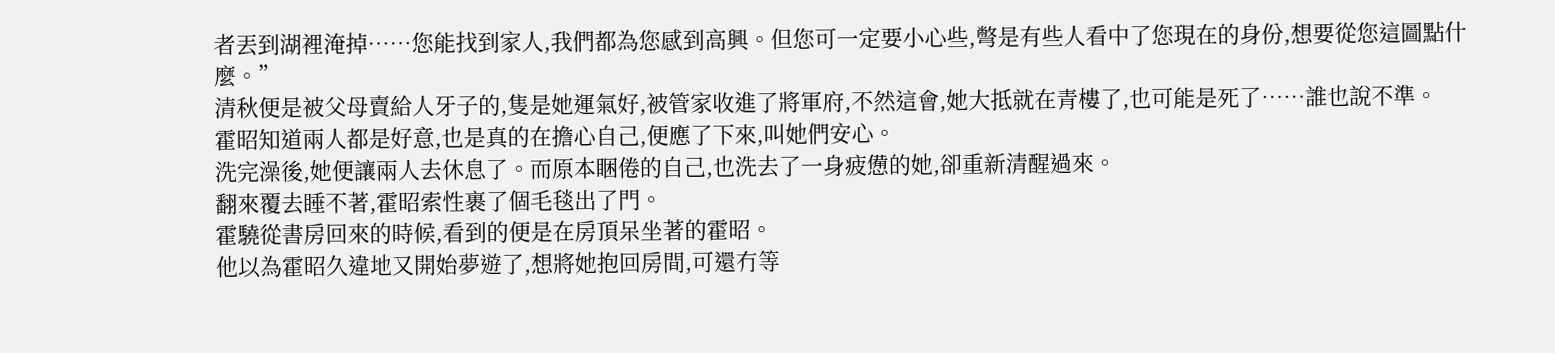者丟到湖裡淹掉……您能找到家人,我們都為您感到高興。但您可一定要小心些,彆是有些人看中了您現在的身份,想要從您這圖點什麼。”
清秋便是被父母賣給人牙子的,隻是她運氣好,被管家收進了將軍府,不然這會,她大抵就在青樓了,也可能是死了……誰也說不準。
霍昭知道兩人都是好意,也是真的在擔心自己,便應了下來,叫她們安心。
洗完澡後,她便讓兩人去休息了。而原本睏倦的自己,也洗去了一身疲憊的她,卻重新清醒過來。
翻來覆去睡不著,霍昭索性裹了個毛毯出了門。
霍驍從書房回來的時候,看到的便是在房頂呆坐著的霍昭。
他以為霍昭久違地又開始夢遊了,想將她抱回房間,可還冇等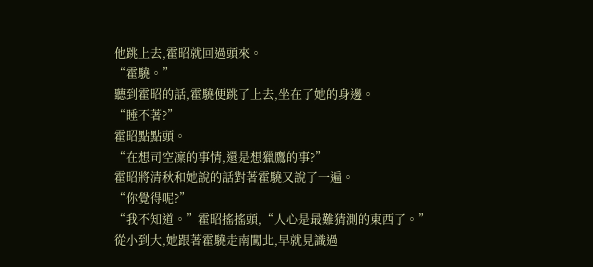他跳上去,霍昭就回過頭來。
“霍驍。”
聽到霍昭的話,霍驍便跳了上去,坐在了她的身邊。
“睡不著?”
霍昭點點頭。
“在想司空凜的事情,還是想獵鷹的事?”
霍昭將清秋和她說的話對著霍驍又說了一遍。
“你覺得呢?”
“我不知道。”霍昭搖搖頭,“人心是最難猜測的東西了。”
從小到大,她跟著霍驍走南闖北,早就見識過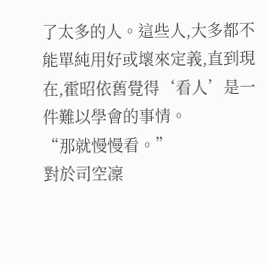了太多的人。這些人,大多都不能單純用好或壞來定義,直到現在,霍昭依舊覺得‘看人’是一件難以學會的事情。
“那就慢慢看。”
對於司空凜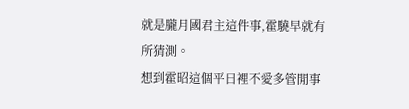就是朧月國君主這件事,霍驍早就有所猜測。
想到霍昭這個平日裡不愛多管閒事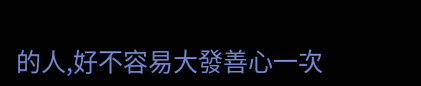的人,好不容易大發善心一次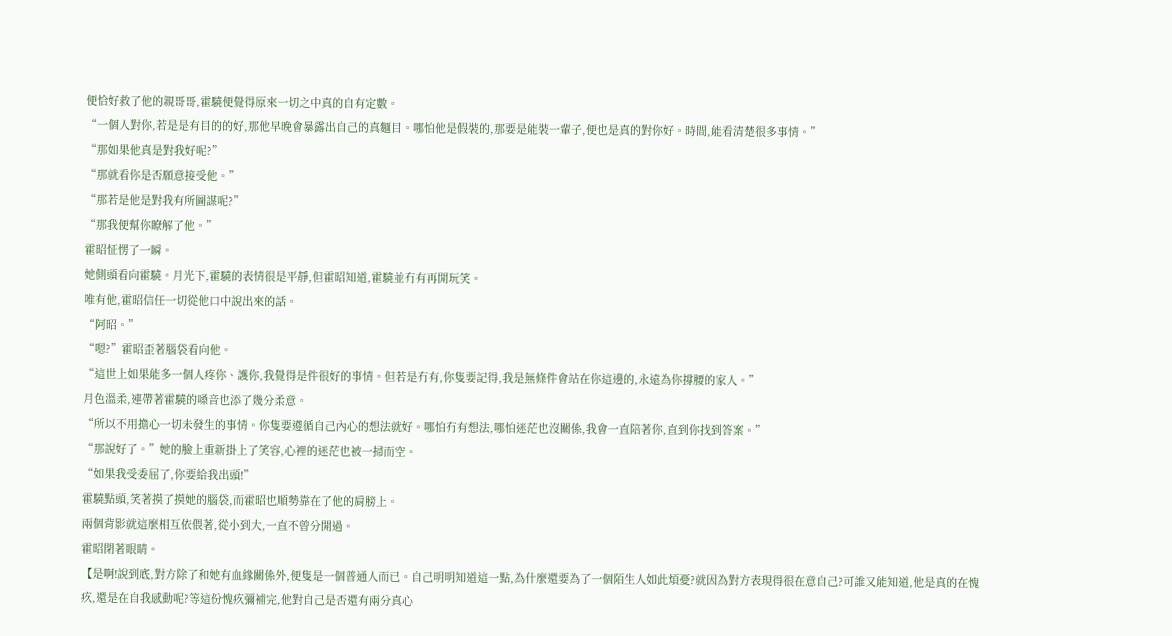便恰好救了他的親哥哥,霍驍便覺得原來一切之中真的自有定數。
“一個人對你,若是是有目的的好,那他早晚會暴露出自己的真麵目。哪怕他是假裝的,那要是能裝一輩子,便也是真的對你好。時間,能看清楚很多事情。”
“那如果他真是對我好呢?”
“那就看你是否願意接受他。”
“那若是他是對我有所圖謀呢?”
“那我便幫你瞭解了他。”
霍昭怔愣了一瞬。
她側頭看向霍驍。月光下,霍驍的表情很是平靜,但霍昭知道,霍驍並冇有再開玩笑。
唯有他,霍昭信任一切從他口中說出來的話。
“阿昭。”
“嗯?”霍昭歪著腦袋看向他。
“這世上如果能多一個人疼你、護你,我覺得是件很好的事情。但若是冇有,你隻要記得,我是無條件會站在你這邊的,永遠為你撐腰的家人。”
月色溫柔,連帶著霍驍的嗓音也添了幾分柔意。
“所以不用擔心一切未發生的事情。你隻要遵循自己內心的想法就好。哪怕冇有想法,哪怕迷茫也沒關係,我會一直陪著你,直到你找到答案。”
“那說好了。”她的臉上重新掛上了笑容,心裡的迷茫也被一掃而空。
“如果我受委屈了,你要給我出頭!”
霍驍點頭,笑著摸了摸她的腦袋,而霍昭也順勢靠在了他的肩膀上。
兩個背影就這麼相互依偎著,從小到大,一直不曾分開過。
霍昭閉著眼睛。
【是啊!說到底,對方除了和她有血緣關係外,便隻是一個普通人而已。自己明明知道這一點,為什麼還要為了一個陌生人如此煩憂?就因為對方表現得很在意自己?可誰又能知道,他是真的在愧疚,還是在自我感動呢?等這份愧疚彌補完,他對自己是否還有兩分真心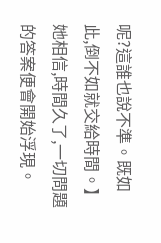呢?這誰也說不準。既如此,倒不如就交給時間。】
她相信,時間久了,一切問題的答案便會開始浮現。